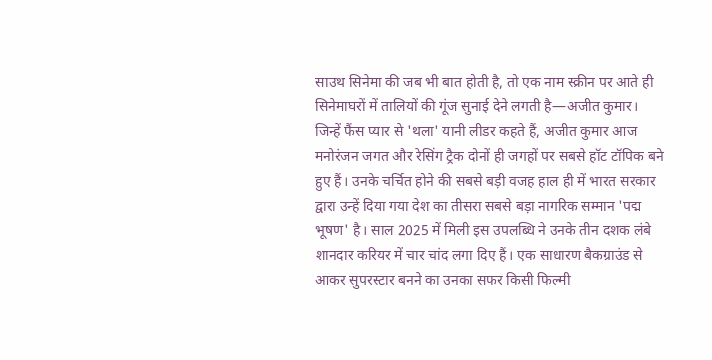साउथ सिनेमा की जब भी बात होती है, तो एक नाम स्क्रीन पर आते ही सिनेमाघरों में तालियों की गूंज सुनाई देने लगती है—अजीत कुमार। जिन्हें फैंस प्यार से 'थला' यानी लीडर कहते हैं, अजीत कुमार आज मनोरंजन जगत और रेसिंग ट्रैक दोनों ही जगहों पर सबसे हॉट टॉपिक बने हुए हैं। उनके चर्चित होने की सबसे बड़ी वजह हाल ही में भारत सरकार द्वारा उन्हें दिया गया देश का तीसरा सबसे बड़ा नागरिक सम्मान 'पद्म भूषण' है। साल 2025 में मिली इस उपलब्धि ने उनके तीन दशक लंबे शानदार करियर में चार चांद लगा दिए हैं। एक साधारण बैकग्राउंड से आकर सुपरस्टार बनने का उनका सफर किसी फिल्मी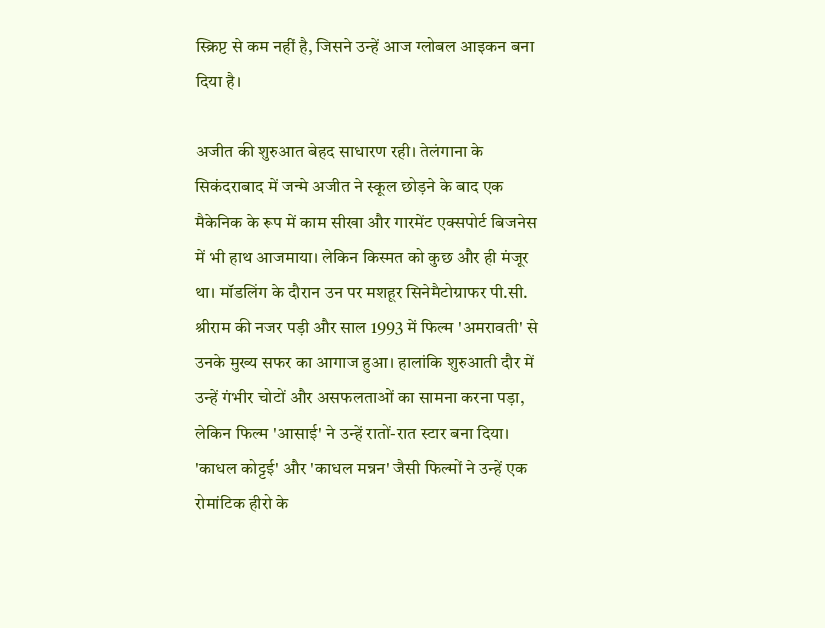स्क्रिप्ट से कम नहीं है, जिसने उन्हें आज ग्लोबल आइकन बना दिया है।

अजीत की शुरुआत बेहद साधारण रही। तेलंगाना के सिकंदराबाद में जन्मे अजीत ने स्कूल छोड़ने के बाद एक मैकेनिक के रूप में काम सीखा और गारमेंट एक्सपोर्ट बिजनेस में भी हाथ आजमाया। लेकिन किस्मत को कुछ और ही मंजूर था। मॉडलिंग के दौरान उन पर मशहूर सिनेमैटोग्राफर पी.सी. श्रीराम की नजर पड़ी और साल 1993 में फिल्म 'अमरावती' से उनके मुख्य सफर का आगाज हुआ। हालांकि शुरुआती दौर में उन्हें गंभीर चोटों और असफलताओं का सामना करना पड़ा, लेकिन फिल्म 'आसाई' ने उन्हें रातों-रात स्टार बना दिया। 'काधल कोट्टई' और 'काधल मन्नन' जैसी फिल्मों ने उन्हें एक रोमांटिक हीरो के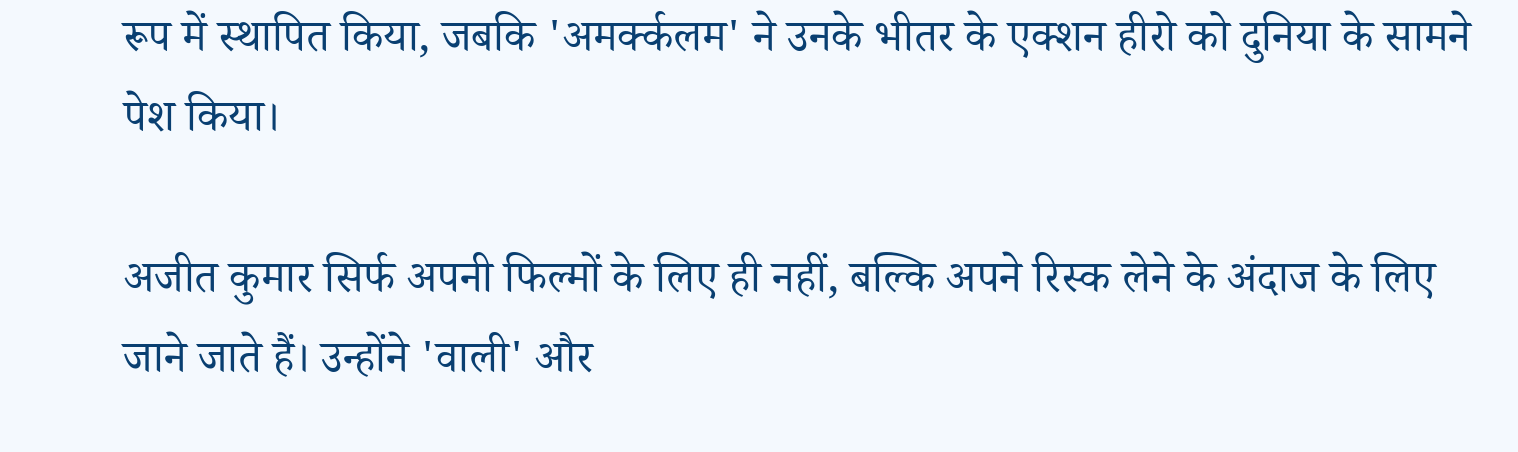रूप में स्थापित किया, जबकि 'अमर्क्कलम' ने उनके भीतर के एक्शन हीरो को दुनिया के सामने पेश किया।

अजीत कुमार सिर्फ अपनी फिल्मों के लिए ही नहीं, बल्कि अपने रिस्क लेने के अंदाज के लिए जाने जाते हैं। उन्होंने 'वाली' और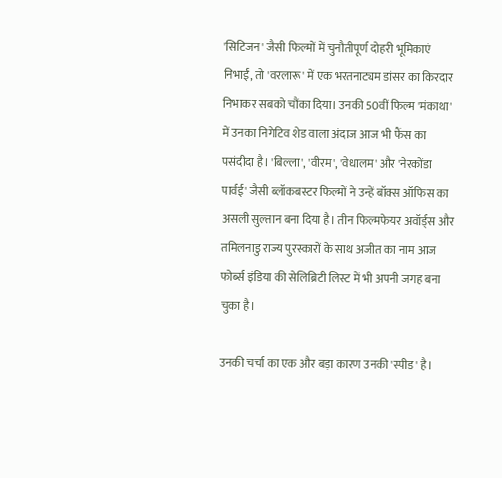'सिटिजन' जैसी फिल्मों में चुनौतीपूर्ण दोहरी भूमिकाएं निभाईं, तो 'वरलारू' में एक भरतनाट्यम डांसर का किरदार निभाकर सबको चौंका दिया। उनकी 50वीं फिल्म 'मंकाथा' में उनका निगेटिव शेड वाला अंदाज आज भी फैंस का पसंदीदा है। 'बिल्ला', 'वीरम', 'वेधालम' और 'नेरकोंडा पार्वई' जैसी ब्लॉकबस्टर फिल्मों ने उन्हें बॉक्स ऑफिस का असली सुल्तान बना दिया है। तीन फिल्मफेयर अवॉर्ड्स और तमिलनाडु राज्य पुरस्कारों के साथ अजीत का नाम आज फोर्ब्स इंडिया की सेलिब्रिटी लिस्ट में भी अपनी जगह बना चुका है।

उनकी चर्चा का एक और बड़ा कारण उनकी 'स्पीड' है।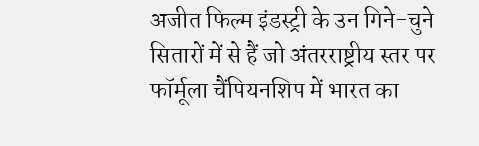अजीत फिल्म इंडस्ट्री के उन गिने-चुने सितारों में से हैं जो अंतरराष्ट्रीय स्तर पर फॉर्मूला चैंपियनशिप में भारत का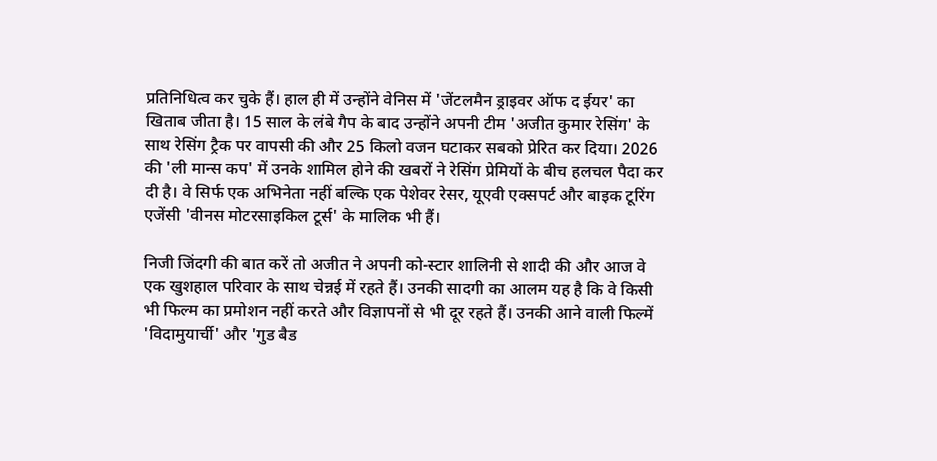प्रतिनिधित्व कर चुके हैं। हाल ही में उन्होंने वेनिस में 'जेंटलमैन ड्राइवर ऑफ द ईयर' का खिताब जीता है। 15 साल के लंबे गैप के बाद उन्होंने अपनी टीम 'अजीत कुमार रेसिंग' के साथ रेसिंग ट्रैक पर वापसी की और 25 किलो वजन घटाकर सबको प्रेरित कर दिया। 2026 की 'ली मान्स कप' में उनके शामिल होने की खबरों ने रेसिंग प्रेमियों के बीच हलचल पैदा कर दी है। वे सिर्फ एक अभिनेता नहीं बल्कि एक पेशेवर रेसर, यूएवी एक्सपर्ट और बाइक टूरिंग एजेंसी 'वीनस मोटरसाइकिल टूर्स' के मालिक भी हैं।

निजी जिंदगी की बात करें तो अजीत ने अपनी को-स्टार शालिनी से शादी की और आज वे एक खुशहाल परिवार के साथ चेन्नई में रहते हैं। उनकी सादगी का आलम यह है कि वे किसी भी फिल्म का प्रमोशन नहीं करते और विज्ञापनों से भी दूर रहते हैं। उनकी आने वाली फिल्में 'विदामुयार्ची' और 'गुड बैड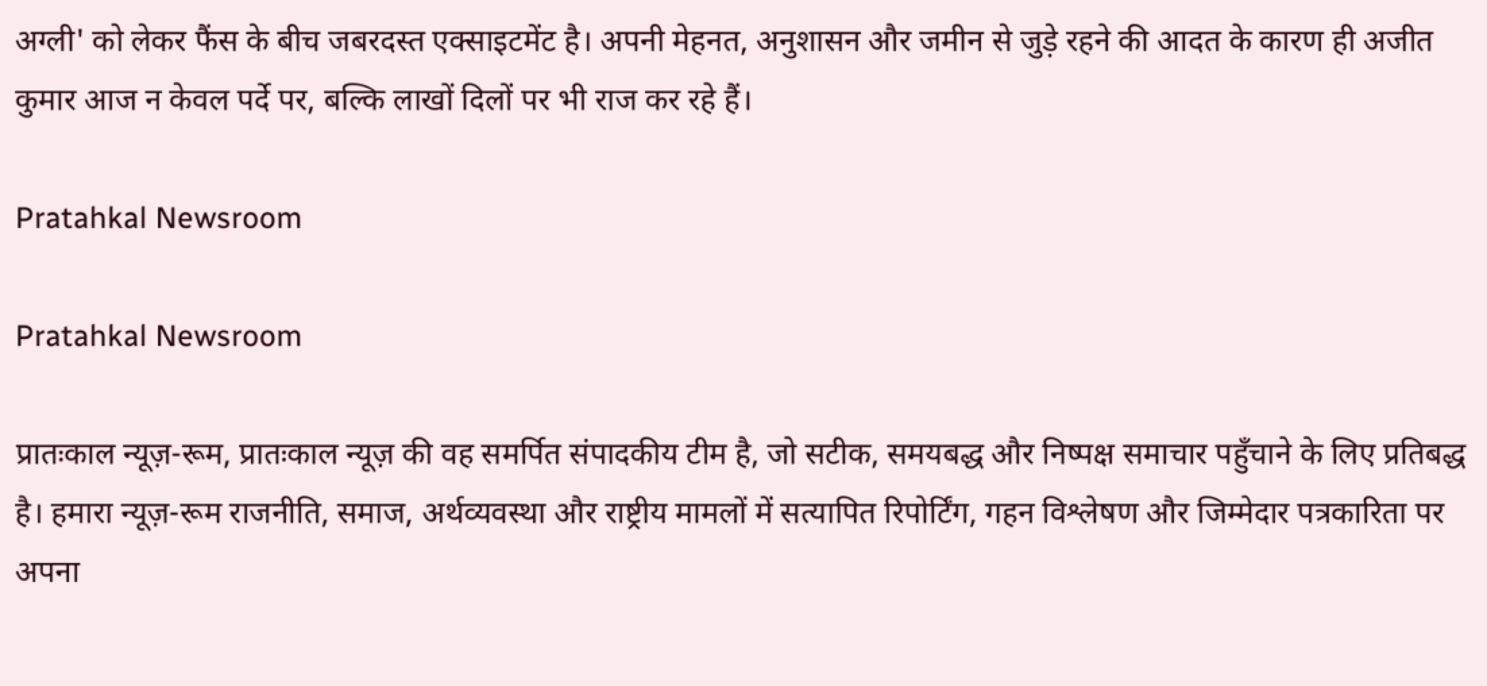अग्ली' को लेकर फैंस के बीच जबरदस्त एक्साइटमेंट है। अपनी मेहनत, अनुशासन और जमीन से जुड़े रहने की आदत के कारण ही अजीत कुमार आज न केवल पर्दे पर, बल्कि लाखों दिलों पर भी राज कर रहे हैं।

Pratahkal Newsroom

Pratahkal Newsroom

प्रातःकाल न्यूज़-रूम, प्रातःकाल न्यूज़ की वह समर्पित संपादकीय टीम है, जो सटीक, समयबद्ध और निष्पक्ष समाचार पहुँचाने के लिए प्रतिबद्ध है। हमारा न्यूज़-रूम राजनीति, समाज, अर्थव्यवस्था और राष्ट्रीय मामलों में सत्यापित रिपोर्टिंग, गहन विश्लेषण और जिम्मेदार पत्रकारिता पर अपना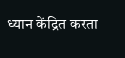ध्यान केंद्रित करता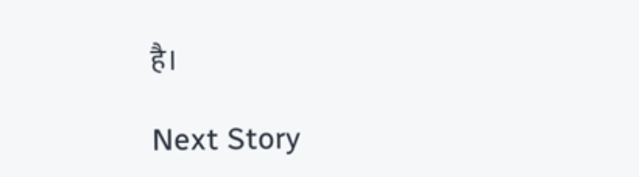है।

Next Story